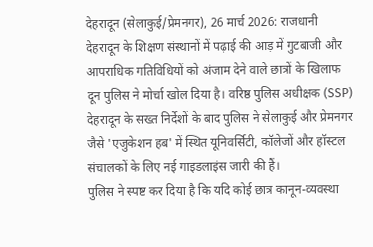देहरादून (सेलाकुई/प्रेमनगर), 26 मार्च 2026: राजधानी देहरादून के शिक्षण संस्थानों में पढ़ाई की आड़ में गुटबाजी और आपराधिक गतिविधियों को अंजाम देने वाले छात्रों के खिलाफ दून पुलिस ने मोर्चा खोल दिया है। वरिष्ठ पुलिस अधीक्षक (SSP) देहरादून के सख्त निर्देशों के बाद पुलिस ने सेलाकुई और प्रेमनगर जैसे 'एजुकेशन हब' में स्थित यूनिवर्सिटी, कॉलेजों और हॉस्टल संचालकों के लिए नई गाइडलाइंस जारी की हैं।
पुलिस ने स्पष्ट कर दिया है कि यदि कोई छात्र कानून-व्यवस्था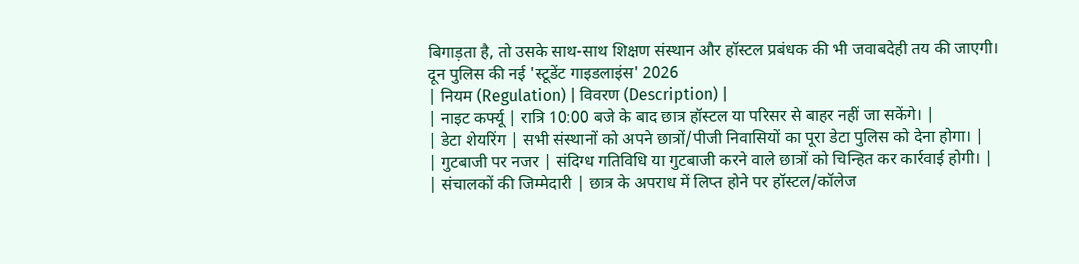बिगाड़ता है, तो उसके साथ-साथ शिक्षण संस्थान और हॉस्टल प्रबंधक की भी जवाबदेही तय की जाएगी।
दून पुलिस की नई 'स्टूडेंट गाइडलाइंस' 2026
| नियम (Regulation) | विवरण (Description) |
| नाइट कर्फ्यू | रात्रि 10:00 बजे के बाद छात्र हॉस्टल या परिसर से बाहर नहीं जा सकेंगे। |
| डेटा शेयरिंग | सभी संस्थानों को अपने छात्रों/पीजी निवासियों का पूरा डेटा पुलिस को देना होगा। |
| गुटबाजी पर नजर | संदिग्ध गतिविधि या गुटबाजी करने वाले छात्रों को चिन्हित कर कार्रवाई होगी। |
| संचालकों की जिम्मेदारी | छात्र के अपराध में लिप्त होने पर हॉस्टल/कॉलेज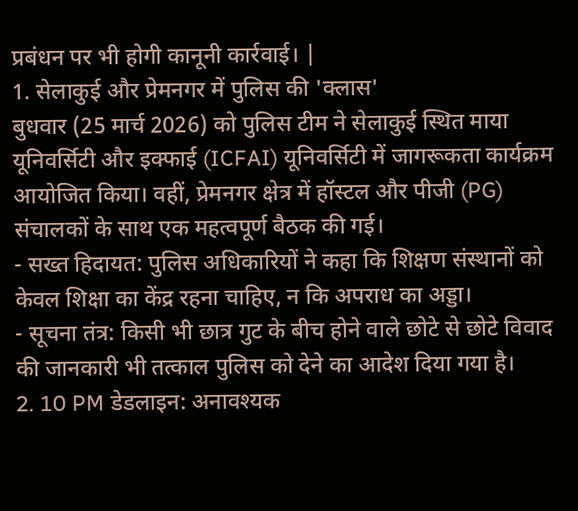प्रबंधन पर भी होगी कानूनी कार्रवाई। |
1. सेलाकुई और प्रेमनगर में पुलिस की 'क्लास'
बुधवार (25 मार्च 2026) को पुलिस टीम ने सेलाकुई स्थित माया यूनिवर्सिटी और इक्फाई (ICFAI) यूनिवर्सिटी में जागरूकता कार्यक्रम आयोजित किया। वहीं, प्रेमनगर क्षेत्र में हॉस्टल और पीजी (PG) संचालकों के साथ एक महत्वपूर्ण बैठक की गई।
- सख्त हिदायत: पुलिस अधिकारियों ने कहा कि शिक्षण संस्थानों को केवल शिक्षा का केंद्र रहना चाहिए, न कि अपराध का अड्डा।
- सूचना तंत्र: किसी भी छात्र गुट के बीच होने वाले छोटे से छोटे विवाद की जानकारी भी तत्काल पुलिस को देने का आदेश दिया गया है।
2. 10 PM डेडलाइन: अनावश्यक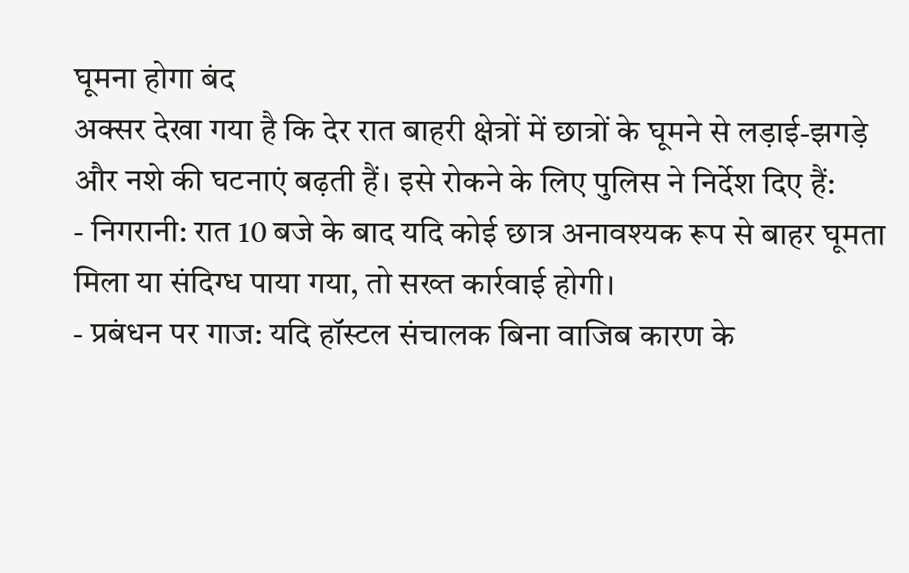घूमना होगा बंद
अक्सर देखा गया है कि देर रात बाहरी क्षेत्रों में छात्रों के घूमने से लड़ाई-झगड़े और नशे की घटनाएं बढ़ती हैं। इसे रोकने के लिए पुलिस ने निर्देश दिए हैं:
- निगरानी: रात 10 बजे के बाद यदि कोई छात्र अनावश्यक रूप से बाहर घूमता मिला या संदिग्ध पाया गया, तो सख्त कार्रवाई होगी।
- प्रबंधन पर गाज: यदि हॉस्टल संचालक बिना वाजिब कारण के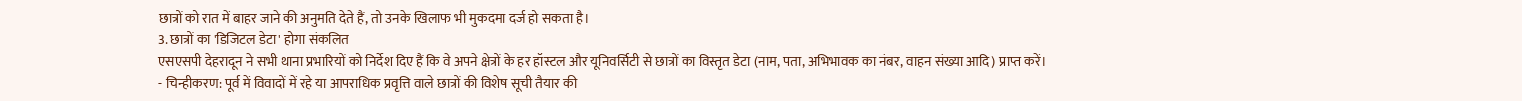छात्रों को रात में बाहर जाने की अनुमति देते हैं, तो उनके खिलाफ भी मुकदमा दर्ज हो सकता है।
3. छात्रों का 'डिजिटल डेटा' होगा संकलित
एसएसपी देहरादून ने सभी थाना प्रभारियों को निर्देश दिए हैं कि वे अपने क्षेत्रों के हर हॉस्टल और यूनिवर्सिटी से छात्रों का विस्तृत डेटा (नाम, पता, अभिभावक का नंबर, वाहन संख्या आदि) प्राप्त करें।
- चिन्हीकरण: पूर्व में विवादों में रहे या आपराधिक प्रवृत्ति वाले छात्रों की विशेष सूची तैयार की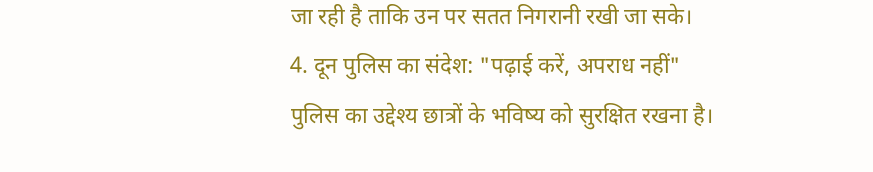जा रही है ताकि उन पर सतत निगरानी रखी जा सके।
4. दून पुलिस का संदेश: "पढ़ाई करें, अपराध नहीं"
पुलिस का उद्देश्य छात्रों के भविष्य को सुरक्षित रखना है।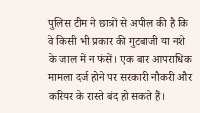पुलिस टीम ने छात्रों से अपील की है कि वे किसी भी प्रकार की गुटबाजी या नशे के जाल में न फंसें। एक बार आपराधिक मामला दर्ज होने पर सरकारी नौकरी और करियर के रास्ते बंद हो सकते हैं।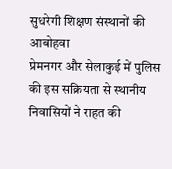सुधरेगी शिक्षण संस्थानों की आबोहवा
प्रेमनगर और सेलाकुई में पुलिस की इस सक्रियता से स्थानीय निवासियों ने राहत की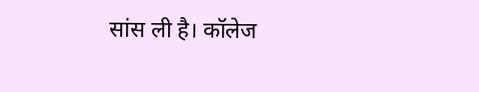सांस ली है। कॉलेज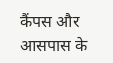कैंपस और आसपास के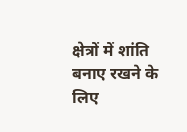क्षेत्रों में शांति बनाए रखने के लिए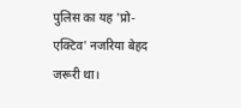पुलिस का यह 'प्रो-एक्टिव' नजरिया बेहद जरूरी था।